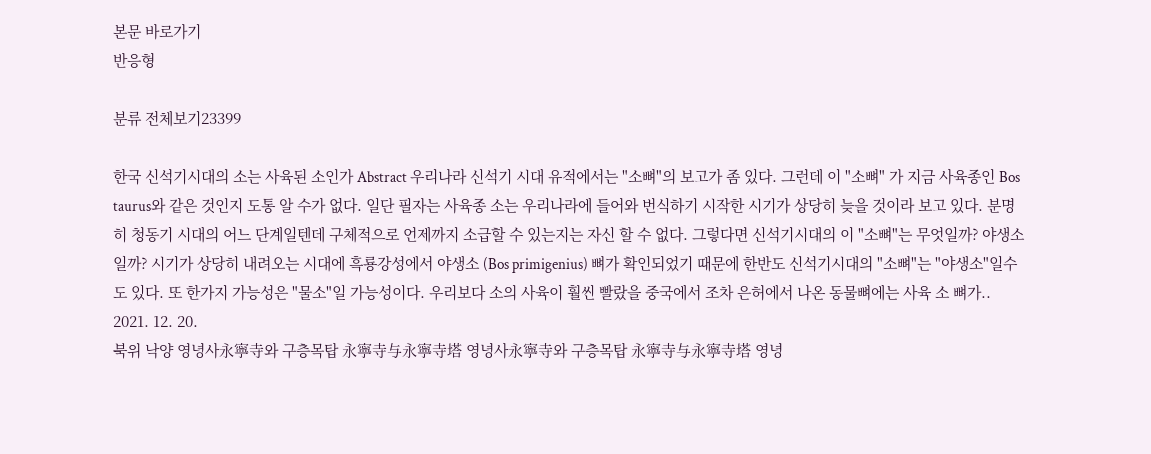본문 바로가기
반응형

분류 전체보기23399

한국 신석기시대의 소는 사육된 소인가 Abstract 우리나라 신석기 시대 유적에서는 "소뼈"의 보고가 좀 있다. 그런데 이 "소뼈" 가 지금 사육종인 Bos taurus와 같은 것인지 도통 알 수가 없다. 일단 필자는 사육종 소는 우리나라에 들어와 번식하기 시작한 시기가 상당히 늦을 것이라 보고 있다. 분명히 청동기 시대의 어느 단계일텐데 구체적으로 언제까지 소급할 수 있는지는 자신 할 수 없다. 그렇다면 신석기시대의 이 "소뼈"는 무엇일까? 야생소일까? 시기가 상당히 내려오는 시대에 흑룡강성에서 야생소 (Bos primigenius) 뼈가 확인되었기 때문에 한반도 신석기시대의 "소뼈"는 "야생소"일수도 있다. 또 한가지 가능성은 "물소"일 가능성이다. 우리보다 소의 사육이 훨씬 빨랐을 중국에서 조차 은허에서 나온 동물뼈에는 사육 소 뼈가.. 2021. 12. 20.
북위 낙양 영녕사永寧寺와 구층목탑 永寧寺与永寧寺塔 영녕사永寧寺와 구층목탑 永寧寺与永寧寺塔 영녕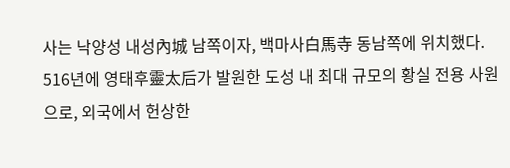사는 낙양성 내성內城 남쪽이자, 백마사白馬寺 동남쪽에 위치했다. 516년에 영태후靈太后가 발원한 도성 내 최대 규모의 황실 전용 사원으로, 외국에서 헌상한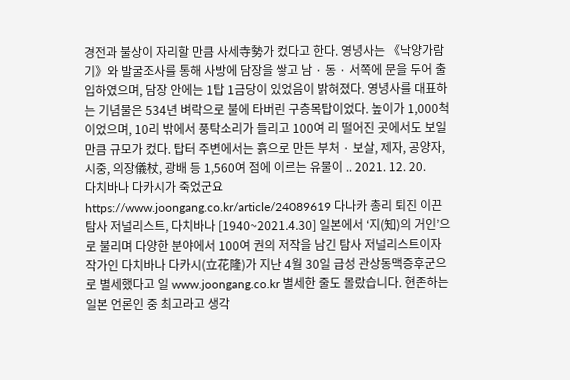경전과 불상이 자리할 만큼 사세寺勢가 컸다고 한다. 영녕사는 《낙양가람기》와 발굴조사를 통해 사방에 담장을 쌓고 남 · 동 · 서쪽에 문을 두어 출입하였으며, 담장 안에는 1탑 1금당이 있었음이 밝혀졌다. 영녕사를 대표하는 기념물은 534년 벼락으로 불에 타버린 구층목탑이었다. 높이가 1,000척이었으며, 10리 밖에서 풍탁소리가 들리고 100여 리 떨어진 곳에서도 보일 만큼 규모가 컸다. 탑터 주변에서는 흙으로 만든 부처 · 보살, 제자, 공양자, 시중, 의장儀杖, 광배 등 1,560여 점에 이르는 유물이 .. 2021. 12. 20.
다치바나 다카시가 죽었군요 https://www.joongang.co.kr/article/24089619 다나카 총리 퇴진 이끈 탐사 저널리스트, 다치바나 [1940~2021.4.30] 일본에서 ‘지(知)의 거인’으로 불리며 다양한 분야에서 100여 권의 저작을 남긴 탐사 저널리스트이자 작가인 다치바나 다카시(立花隆)가 지난 4월 30일 급성 관상동맥증후군으로 별세했다고 일 www.joongang.co.kr 별세한 줄도 몰랐습니다. 현존하는 일본 언론인 중 최고라고 생각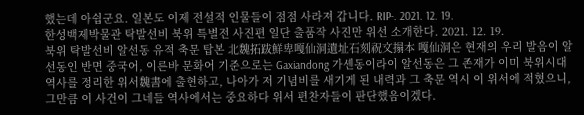했는데 아쉽군요. 일본도 이제 전설적 인물들이 점점 사라져 갑니다. RIP-. 2021. 12. 19.
한성백제박물관 탁발선비 북위 특별전 사진편 일단 출품작 사진만 위선 소개한다. 2021. 12. 19.
북위 탁발선비 알선동 유적 축문 탑본 北魏拓跋鮮卑嘎仙洞遺址石刻祝文搨本 嘎仙洞은 현재의 우리 발음이 알선동인 반면 중국어, 이른바 문화어 기준으로는 Gaxiandong 가셴동이라이 알선동은 그 존재가 이미 북위시대 역사를 정리한 위서魏書에 출현하고, 나아가 저 기념비를 새기게 된 내력과 그 축문 역시 이 위서에 적혔으니, 그만큼 이 사건이 그네들 역사에서는 중요하다 위서 편찬자들이 판단했음이겠다.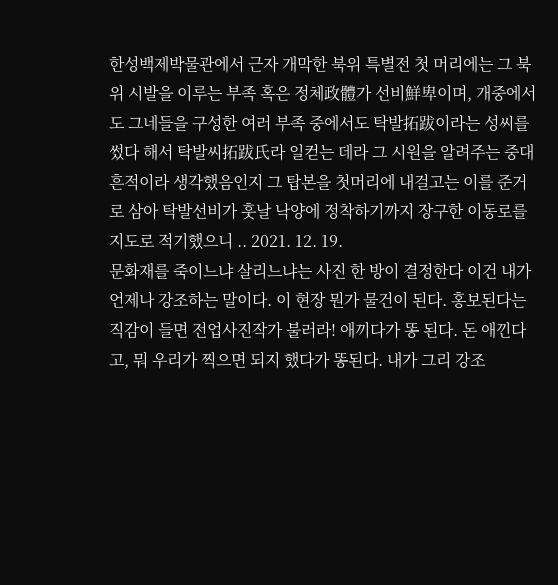한성백제박물관에서 근자 개막한 북위 특별전 첫 머리에는 그 북위 시발을 이루는 부족 혹은 정체政體가 선비鮮卑이며, 개중에서도 그네들을 구성한 여러 부족 중에서도 탁발拓跋이라는 성씨를 썼다 해서 탁발씨拓跋氏라 일컫는 데라 그 시원을 알려주는 중대 흔적이라 생각했음인지 그 탑본을 첫머리에 내걸고는 이를 준거로 삼아 탁발선비가 훗날 낙양에 정착하기까지 장구한 이동로를 지도로 적기했으니 .. 2021. 12. 19.
문화재를 죽이느냐 살리느냐는 사진 한 방이 결정한다 이건 내가 언제나 강조하는 말이다. 이 현장 뭔가 물건이 된다. 홍보된다는 직감이 들면 전업사진작가 불러라! 애끼다가 똥 된다. 돈 애낀다고, 뭐 우리가 찍으면 되지 했다가 똥된다. 내가 그리 강조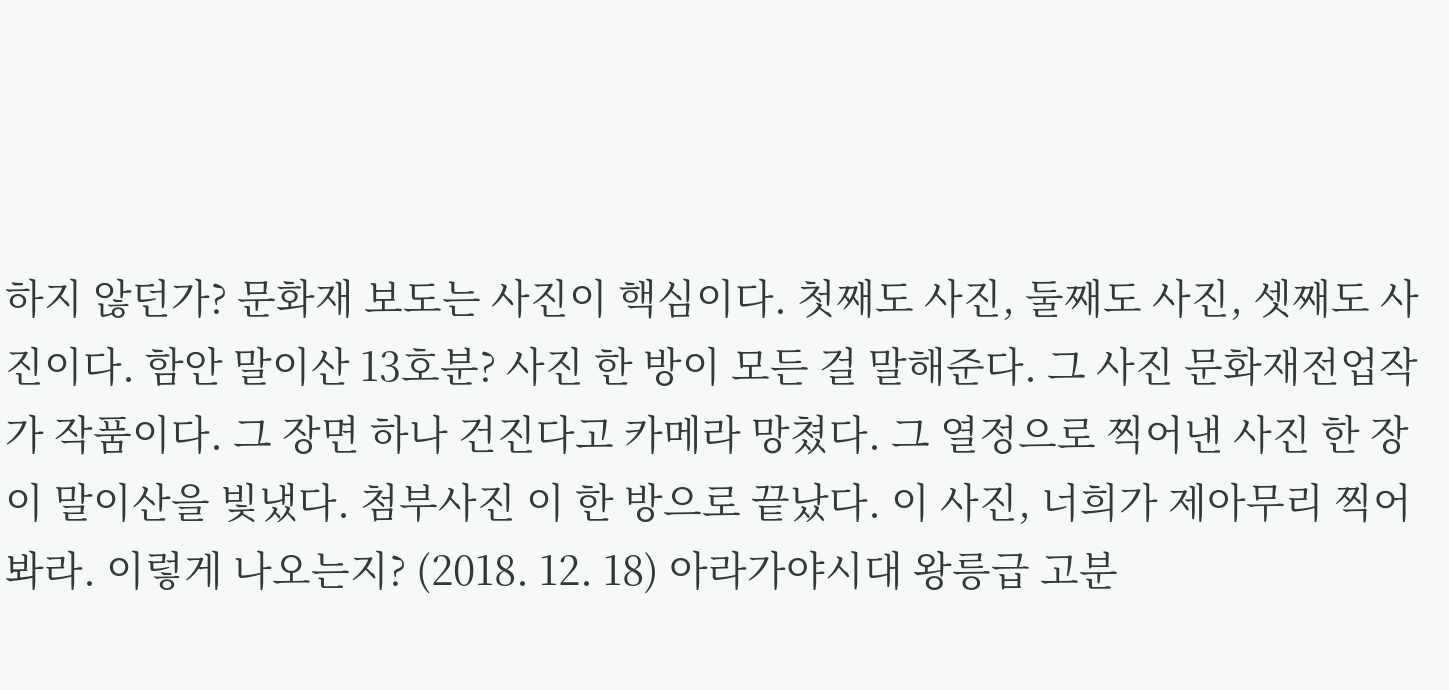하지 않던가? 문화재 보도는 사진이 핵심이다. 첫째도 사진, 둘째도 사진, 셋째도 사진이다. 함안 말이산 13호분? 사진 한 방이 모든 걸 말해준다. 그 사진 문화재전업작가 작품이다. 그 장면 하나 건진다고 카메라 망쳤다. 그 열정으로 찍어낸 사진 한 장이 말이산을 빛냈다. 첨부사진 이 한 방으로 끝났다. 이 사진, 너희가 제아무리 찍어봐라. 이렇게 나오는지? (2018. 12. 18) 아라가야시대 왕릉급 고분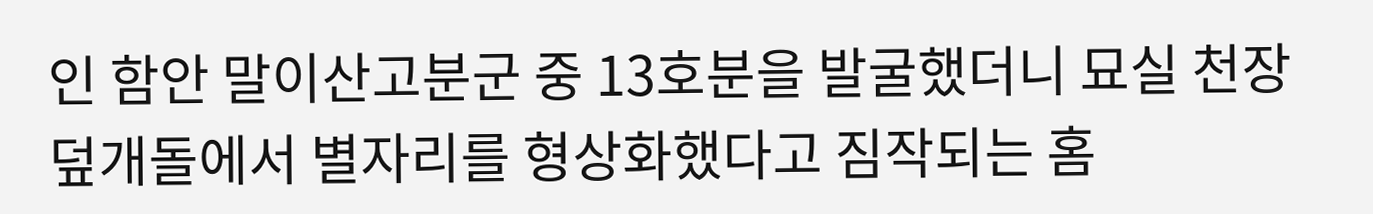인 함안 말이산고분군 중 13호분을 발굴했더니 묘실 천장 덮개돌에서 별자리를 형상화했다고 짐작되는 홈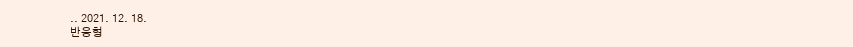.. 2021. 12. 18.
반응형